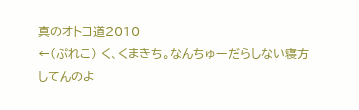真のオトコ道2010
←(ぷれこ) く、くまきち。なんちゅーだらしない寝方してんのよ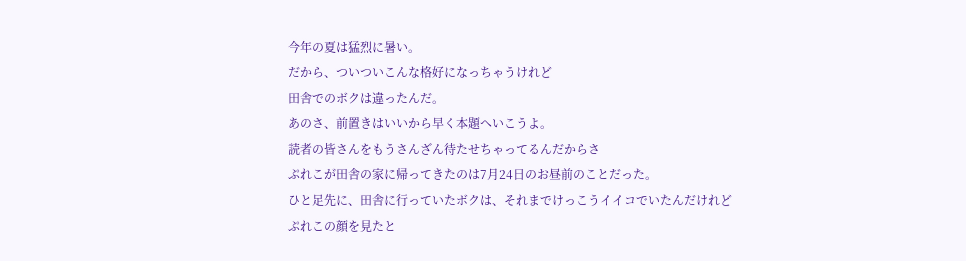今年の夏は猛烈に暑い。
だから、ついついこんな格好になっちゃうけれど
田舎でのボクは違ったんだ。
あのさ、前置きはいいから早く本題へいこうよ。
読者の皆さんをもうさんざん待たせちゃってるんだからさ
ぷれこが田舎の家に帰ってきたのは7月24日のお昼前のことだった。
ひと足先に、田舎に行っていたボクは、それまでけっこうイイコでいたんだけれど
ぷれこの顔を見たと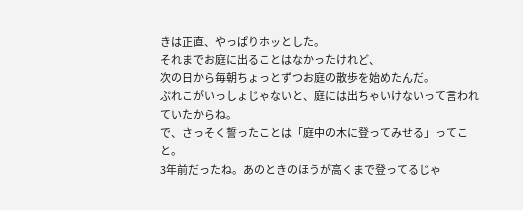きは正直、やっぱりホッとした。
それまでお庭に出ることはなかったけれど、
次の日から毎朝ちょっとずつお庭の散歩を始めたんだ。
ぷれこがいっしょじゃないと、庭には出ちゃいけないって言われていたからね。
で、さっそく誓ったことは「庭中の木に登ってみせる」ってこと。
3年前だったね。あのときのほうが高くまで登ってるじゃ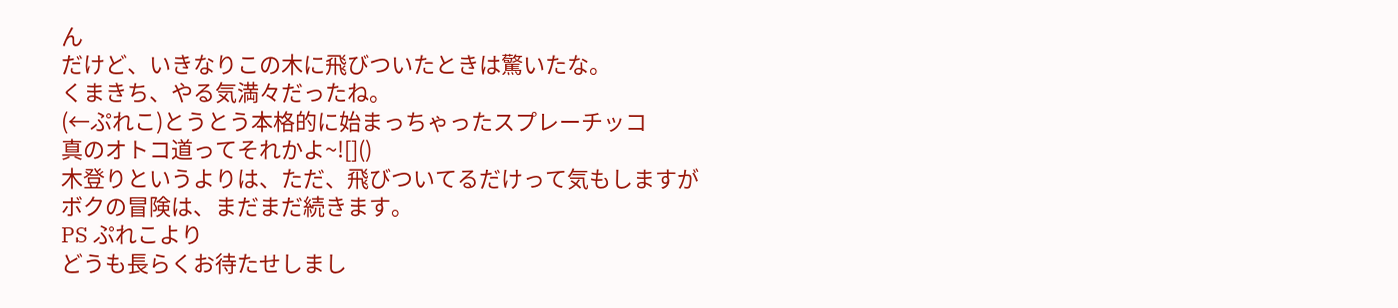ん
だけど、いきなりこの木に飛びついたときは驚いたな。
くまきち、やる気満々だったね。
(←ぷれこ)とうとう本格的に始まっちゃったスプレーチッコ
真のオトコ道ってそれかよ~![]()
木登りというよりは、ただ、飛びついてるだけって気もしますが
ボクの冒険は、まだまだ続きます。
PS ぷれこより
どうも長らくお待たせしまし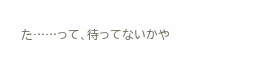た……って、待ってないかや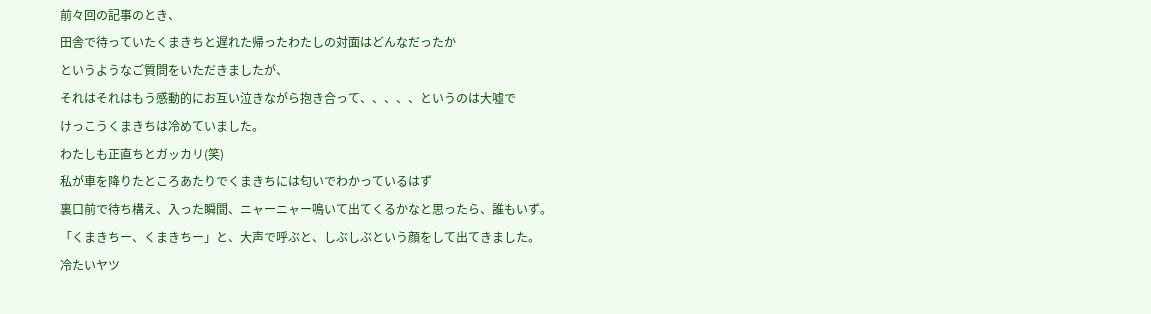前々回の記事のとき、
田舎で待っていたくまきちと遅れた帰ったわたしの対面はどんなだったか
というようなご質問をいただきましたが、
それはそれはもう感動的にお互い泣きながら抱き合って、、、、、というのは大嘘で
けっこうくまきちは冷めていました。
わたしも正直ちとガッカリ(笑)
私が車を降りたところあたりでくまきちには匂いでわかっているはず
裏口前で待ち構え、入った瞬間、ニャーニャー鳴いて出てくるかなと思ったら、誰もいず。
「くまきちー、くまきちー」と、大声で呼ぶと、しぶしぶという顔をして出てきました。
冷たいヤツ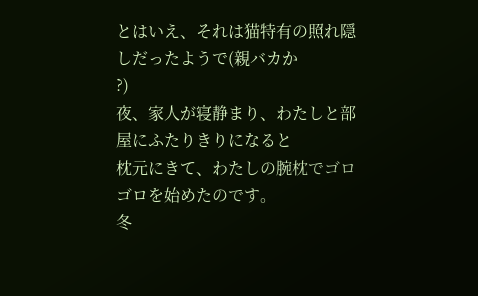とはいえ、それは猫特有の照れ隠しだったようで(親バカか
?)
夜、家人が寝静まり、わたしと部屋にふたりきりになると
枕元にきて、わたしの腕枕でゴロゴロを始めたのです。
冬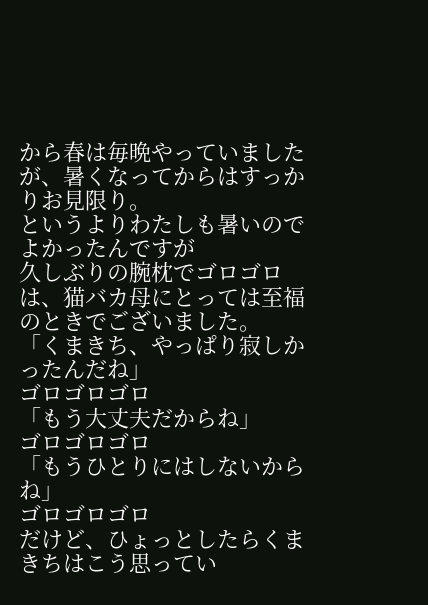から春は毎晩やっていましたが、暑くなってからはすっかりお見限り。
というよりわたしも暑いのでよかったんですが
久しぶりの腕枕でゴロゴロは、猫バカ母にとっては至福のときでございました。
「くまきち、やっぱり寂しかったんだね」
ゴロゴロゴロ
「もう大丈夫だからね」
ゴロゴロゴロ
「もうひとりにはしないからね」
ゴロゴロゴロ
だけど、ひょっとしたらくまきちはこう思ってい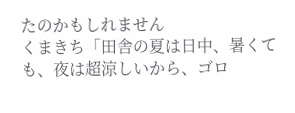たのかもしれません
くまきち「田舎の夏は日中、暑くても、夜は超涼しいから、ゴロ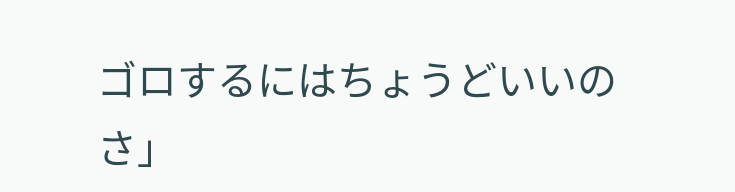ゴロするにはちょうどいいのさ」